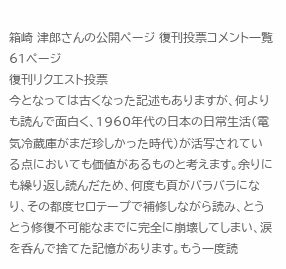箱崎 津郎さんの公開ページ 復刊投票コメント一覧 61ページ
復刊リクエスト投票
今となっては古くなった記述もありますが、何よりも読んで面白く、1960年代の日本の日常生活(電気冷蔵庫がまだ珍しかった時代)が活写されている点においても価値があるものと考えます。余りにも繰り返し読んだため、何度も頁がバラバラになり、その都度セロテープで補修しながら読み、とうとう修復不可能なまでに完全に崩壊してしまい、涙を呑んで捨てた記憶があります。もう一度読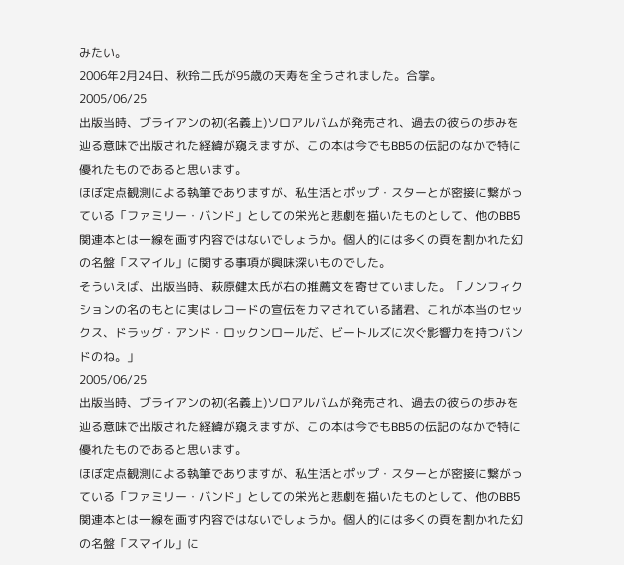みたい。
2006年2月24日、秋玲二氏が95歳の天寿を全うされました。合掌。
2005/06/25
出版当時、ブライアンの初(名義上)ソロアルバムが発売され、過去の彼らの歩みを辿る意味で出版された経緯が窺えますが、この本は今でもBB5の伝記のなかで特に優れたものであると思います。
ほぼ定点観測による執筆でありますが、私生活とポップ・スターとが密接に繋がっている「ファミリー・バンド」としての栄光と悲劇を描いたものとして、他のBB5関連本とは一線を画す内容ではないでしょうか。個人的には多くの頁を割かれた幻の名盤「スマイル」に関する事項が興味深いものでした。
そういえば、出版当時、萩原健太氏が右の推薦文を寄せていました。「ノンフィクションの名のもとに実はレコードの宣伝をカマされている諸君、これが本当のセックス、ドラッグ・アンド・ロックンロールだ、ビートルズに次ぐ影響力を持つバンドのね。」
2005/06/25
出版当時、ブライアンの初(名義上)ソロアルバムが発売され、過去の彼らの歩みを辿る意味で出版された経緯が窺えますが、この本は今でもBB5の伝記のなかで特に優れたものであると思います。
ほぼ定点観測による執筆でありますが、私生活とポップ・スターとが密接に繋がっている「ファミリー・バンド」としての栄光と悲劇を描いたものとして、他のBB5関連本とは一線を画す内容ではないでしょうか。個人的には多くの頁を割かれた幻の名盤「スマイル」に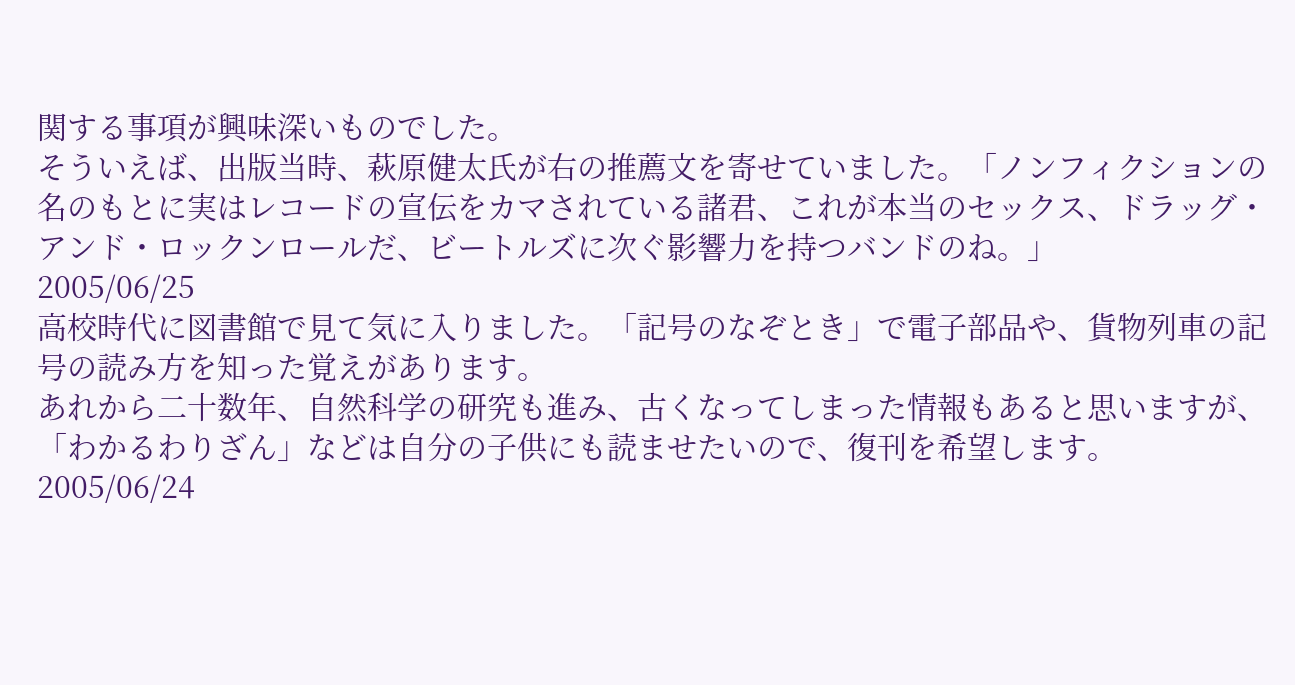関する事項が興味深いものでした。
そういえば、出版当時、萩原健太氏が右の推薦文を寄せていました。「ノンフィクションの名のもとに実はレコードの宣伝をカマされている諸君、これが本当のセックス、ドラッグ・アンド・ロックンロールだ、ビートルズに次ぐ影響力を持つバンドのね。」
2005/06/25
高校時代に図書館で見て気に入りました。「記号のなぞとき」で電子部品や、貨物列車の記号の読み方を知った覚えがあります。
あれから二十数年、自然科学の研究も進み、古くなってしまった情報もあると思いますが、「わかるわりざん」などは自分の子供にも読ませたいので、復刊を希望します。
2005/06/24